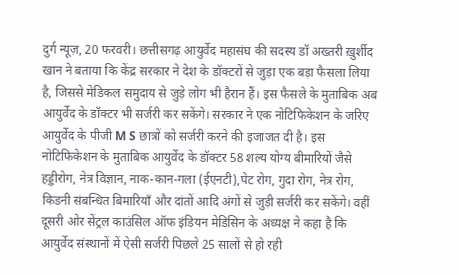दुर्ग न्यूज़, 20 फरवरी। छत्तीसगढ़ आयुर्वेद महासंघ की सदस्य डॉ अख्तरी ख़ुर्शीद खान ने बताया कि केंद्र सरकार ने देश के डॉक्टरों से जुड़ा एक बड़ा फैसला लिया है, जिससे मेडिकल समुदाय से जुड़े लोग भी हैरान हैं। इस फैसले के मुताबिक अब आयुर्वेद के डॉक्टर भी सर्जरी कर सकेंगे। सरकार ने एक नोटिफिकेशन के जरिए आयुर्वेद के पीजी M S छात्रों को सर्जरी करने की इजाजत दी है। इस नोटिफिकेशन के मुताबिक आयुर्वेद के डॉक्टर 58 शल्य योग्य बीमारियों जैसे हड्डीरोग, नेत्र विज्ञान, नाक-कान-गला (ईएनटी),पेट रोग, गुदा रोग, नेत्र रोग, किडनी संबन्धित बिमारियाँ और दांतों आदि अंगों से जुड़ी सर्जरी कर सकेंगे। वहीं दूसरी ओर सेंट्रल काउंसिल ऑफ इंडियन मेडिसिन के अध्यक्ष ने कहा है कि आयुर्वेद संस्थानों में ऐसी सर्जरी पिछले 25 सालों से हो रही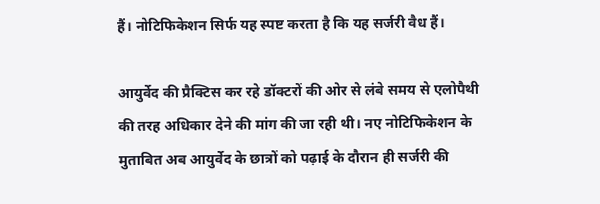हैं। नोटिफिकेशन सिर्फ यह स्पष्ट करता है कि यह सर्जरी वैध हैं।

आयुर्वेद की प्रैक्टिस कर रहे डॉक्टरों की ओर से लंबे समय से एलोपैथी की तरह अधिकार देने की मांग की जा रही थी। नए नोटिफिकेशन के मुताबित अब आयुर्वेद के छात्रों को पढ़ाई के दौरान ही सर्जरी की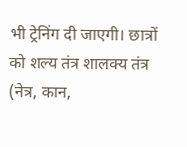भी ट्रेनिंग दी जाएगी। छात्रों को शल्य तंत्र शालक्य तंत्र (नेत्र, कान,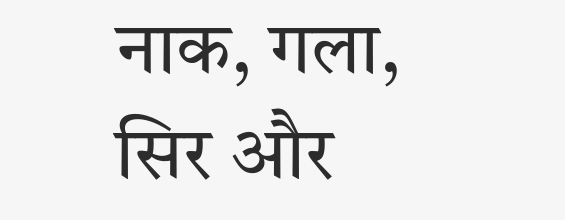नाक, गला, सिर और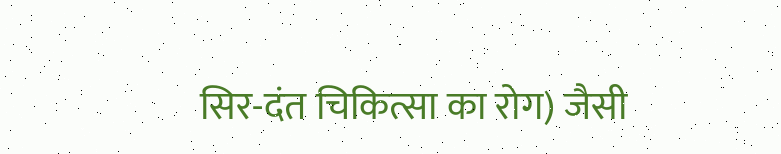सिर-दंत चिकित्सा का रोग) जैसी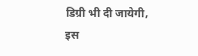डिग्री भी दी जायेगी, इस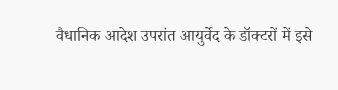वैधानिक आदेश उपरांत आयुर्वेद के डॉक्टरों में इसे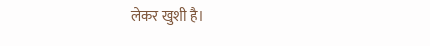लेकर खुशी है।